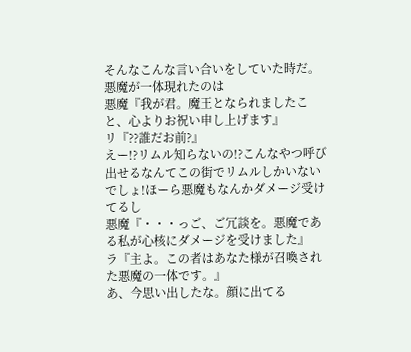そんなこんな言い合いをしていた時だ。悪魔が一体現れたのは
悪魔『我が君。魔王となられましたこと、心よりお祝い申し上げます』
リ『??誰だお前?』
えー!?リムル知らないの!?こんなやつ呼び出せるなんてこの街でリムルしかいないでしょ!ほーら悪魔もなんかダメージ受けてるし
悪魔『・・・っご、ご冗談を。悪魔である私が心核にダメージを受けました』
ラ『主よ。この者はあなた様が召喚された悪魔の一体です。』
あ、今思い出したな。顔に出てる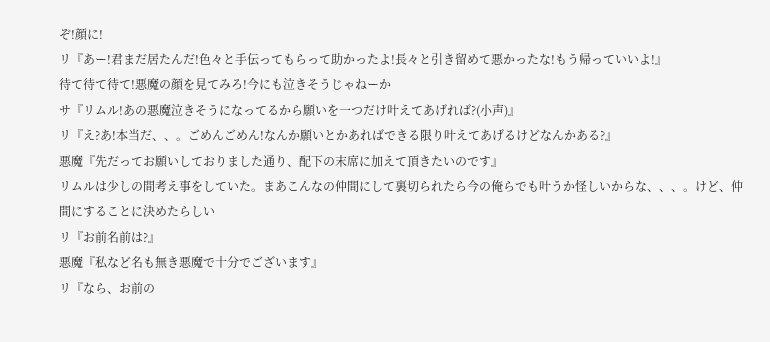ぞ!顔に!
リ『あー!君まだ居たんだ!色々と手伝ってもらって助かったよ!長々と引き留めて悪かったな!もう帰っていいよ!』
待て待て待て!悪魔の顔を見てみろ!今にも泣きそうじゃねーか
サ『リムル!あの悪魔泣きそうになってるから願いを一つだけ叶えてあげれば?(小声)』
リ『え?あ!本当だ、、。ごめんごめん!なんか願いとかあればできる限り叶えてあげるけどなんかある?』
悪魔『先だってお願いしておりました通り、配下の末席に加えて頂きたいのです』
リムルは少しの間考え事をしていた。まあこんなの仲間にして裏切られたら今の俺らでも叶うか怪しいからな、、、。けど、仲間にすることに決めたらしい
リ『お前名前は?』
悪魔『私など名も無き悪魔で十分でございます』
リ『なら、お前の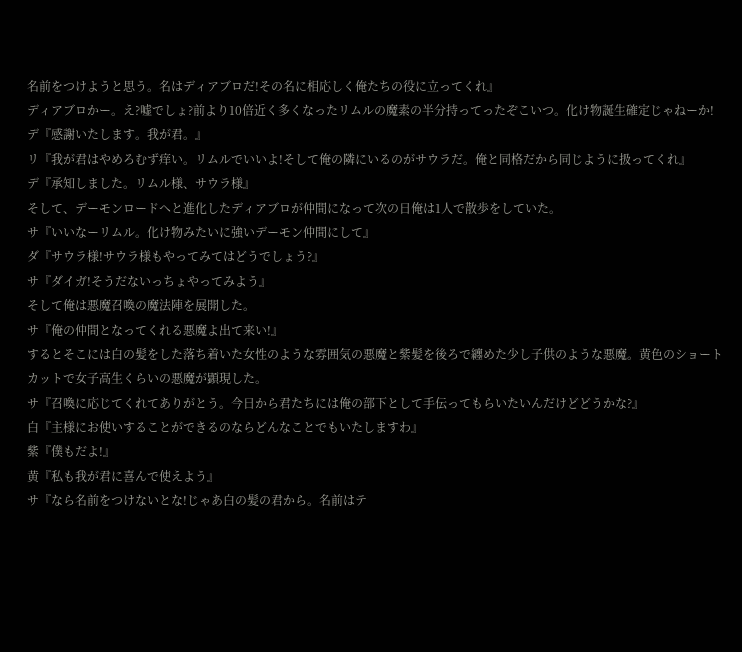名前をつけようと思う。名はディアブロだ!その名に相応しく俺たちの役に立ってくれ』
ディアブロかー。え?嘘でしょ?前より10倍近く多くなったリムルの魔素の半分持ってったぞこいつ。化け物誕生確定じゃねーか!
デ『感謝いたします。我が君。』
リ『我が君はやめろむず痒い。リムルでいいよ!そして俺の隣にいるのがサウラだ。俺と同格だから同じように扱ってくれ』
デ『承知しました。リムル様、サウラ様』
そして、デーモンロードへと進化したディアブロが仲間になって次の日俺は1人で散歩をしていた。
サ『いいなーリムル。化け物みたいに強いデーモン仲間にして』
ダ『サウラ様!サウラ様もやってみてはどうでしょう?』
サ『ダイガ!そうだないっちょやってみよう』
そして俺は悪魔召喚の魔法陣を展開した。
サ『俺の仲間となってくれる悪魔よ出て来い!』
するとそこには白の髪をした落ち着いた女性のような雰囲気の悪魔と紫髪を後ろで纏めた少し子供のような悪魔。黄色のショートカットで女子高生くらいの悪魔が顕現した。
サ『召喚に応じてくれてありがとう。今日から君たちには俺の部下として手伝ってもらいたいんだけどどうかな?』
白『主様にお使いすることができるのならどんなことでもいたしますわ』
紫『僕もだよ!』
黄『私も我が君に喜んで使えよう』
サ『なら名前をつけないとな!じゃあ白の髪の君から。名前はテ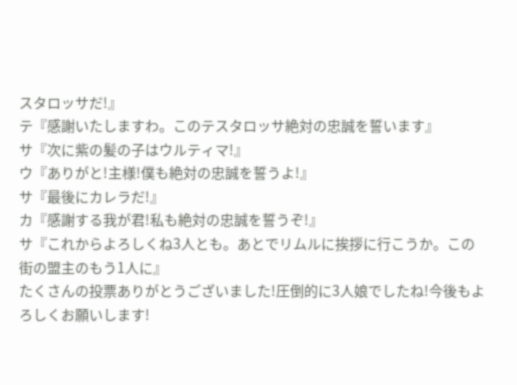スタロッサだ!』
テ『感謝いたしますわ。このテスタロッサ絶対の忠誠を誓います』
サ『次に紫の髪の子はウルティマ!』
ウ『ありがと!主様!僕も絶対の忠誠を誓うよ!』
サ『最後にカレラだ!』
カ『感謝する我が君!私も絶対の忠誠を誓うぞ!』
サ『これからよろしくね3人とも。あとでリムルに挨拶に行こうか。この街の盟主のもう1人に』
たくさんの投票ありがとうございました!圧倒的に3人娘でしたね!今後もよろしくお願いします!